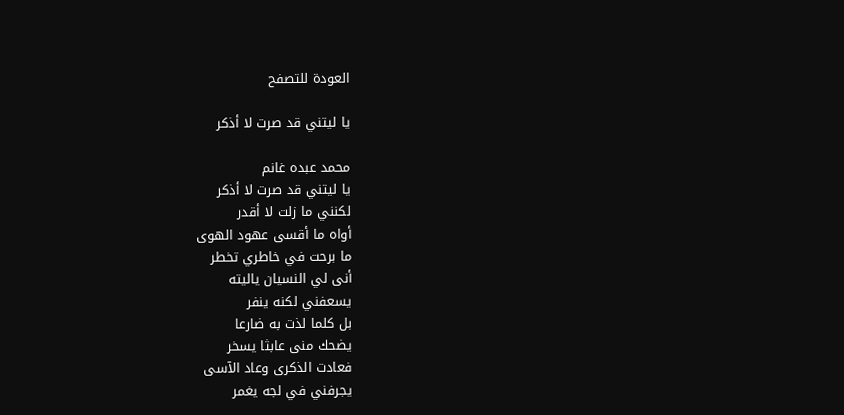العودة للتصفح

يا ليتني قد صرت لا أذكر

محمد عبده غانم
يا ليتني قد صرت لا أذكر
لكنني ما زلت لا أقدر
أواه ما أقسى عهود الهوى
ما برحت في خاطري تخطر
أنى لي النسيان ياليته
يسعفني لكنه ينفر
بل كلما لذت به ضارعا
يضحك منى عابثا يسخر
فعادت الذكرى وعاد الآسى
يجرفني في لجه يغمر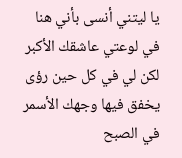يا ليتني أنسى بأني هنا
في لوعتي عاشقك الأكبر
لكن لي في كل حين رؤى
يخفق فيها وجهك الأسمر
في الصبح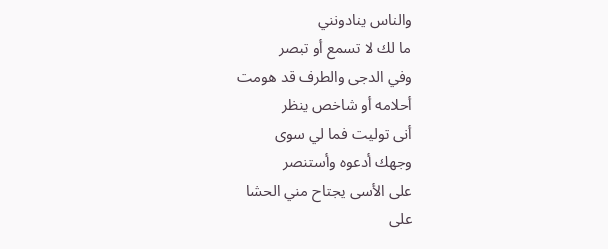والناس ينادونني
ما لك لا تسمع أو تبصر
وفي الدجى والطرف قد هومت
أحلامه أو شاخص ينظر
أنى توليت فما لي سوى
وجهك أدعوه وأستنصر
على الأسى يجتاح مني الحشا
على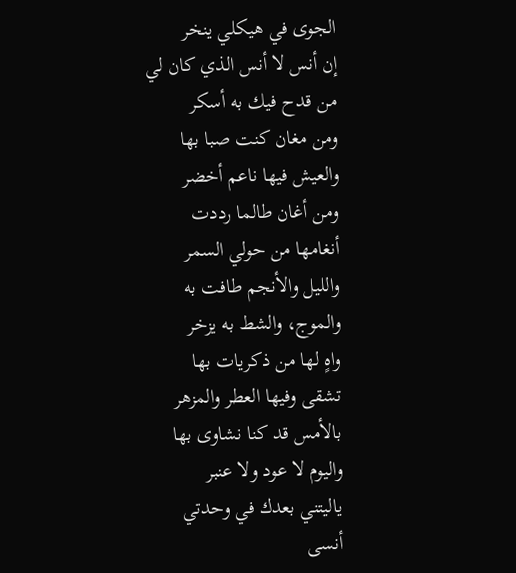الجوى في هيكلي ينخر
إن أنس لا أنس الذي كان لي
من قدح فيك به أسكر
ومن مغان كنت صبا بها
والعيش فيها ناعم أخضر
ومن أغان طالما رددت
أنغامها من حولي السمر
والليل والأنجم طافت به
والموج، والشط به يزخر
واهٍ لها من ذكريات بها
تشقى وفيها العطر والمزهر
بالأمس قد كنا نشاوى بها
واليوم لا عود ولا عنبر
ياليتني بعدك في وحدتي
أنسى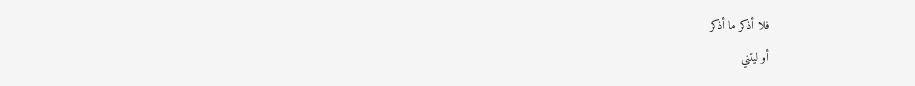فلا أذكر ما أذكر
أو ليتني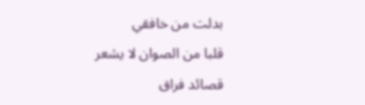بدلت من خافقي
قلبا من الصوان لا يشعر
قصائد فراق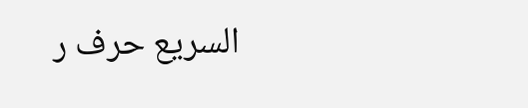السريع حرف ر